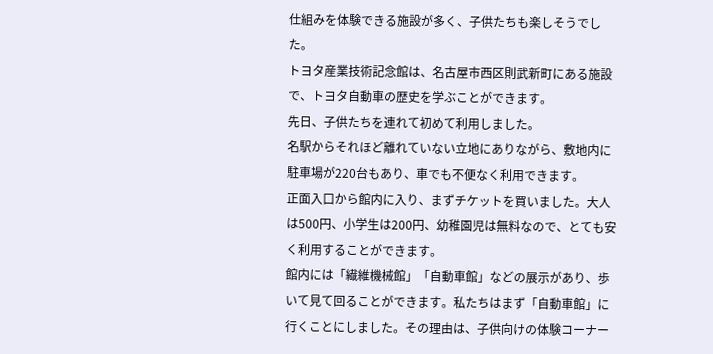仕組みを体験できる施設が多く、子供たちも楽しそうでした。
トヨタ産業技術記念館は、名古屋市西区則武新町にある施設で、トヨタ自動車の歴史を学ぶことができます。
先日、子供たちを連れて初めて利用しました。
名駅からそれほど離れていない立地にありながら、敷地内に駐車場が220台もあり、車でも不便なく利用できます。
正面入口から館内に入り、まずチケットを買いました。大人は500円、小学生は200円、幼稚園児は無料なので、とても安く利用することができます。
館内には「繊維機械館」「自動車館」などの展示があり、歩いて見て回ることができます。私たちはまず「自動車館」に行くことにしました。その理由は、子供向けの体験コーナー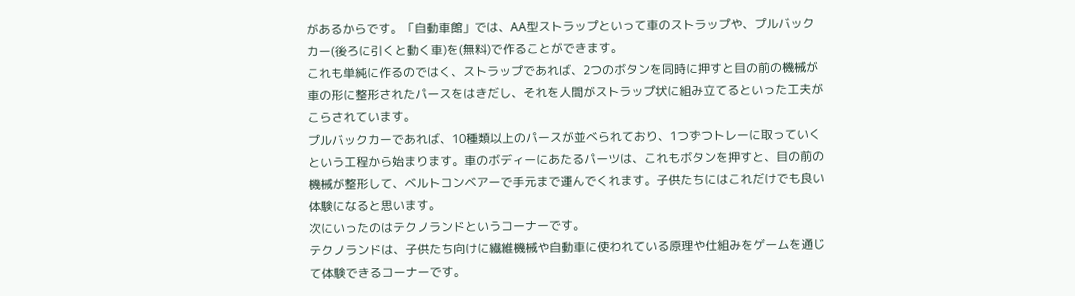があるからです。「自動車館」では、AA型ストラップといって車のストラップや、プルバックカー(後ろに引くと動く車)を(無料)で作ることができます。
これも単純に作るのではく、ストラップであれば、2つのボタンを同時に押すと目の前の機械が車の形に整形されたパースをはきだし、それを人間がストラップ状に組み立てるといった工夫がこらされています。
プルバックカーであれば、10種類以上のパースが並べられており、1つずつトレーに取っていくという工程から始まります。車のボディーにあたるパーツは、これもボタンを押すと、目の前の機械が整形して、ベルトコンベアーで手元まで運んでくれます。子供たちにはこれだけでも良い体験になると思います。
次にいったのはテクノランドというコーナーです。
テクノランドは、子供たち向けに繊維機械や自動車に使われている原理や仕組みをゲームを通じて体験できるコーナーです。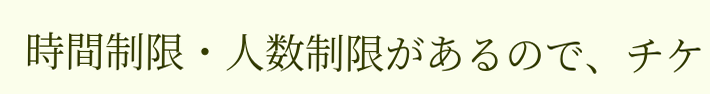時間制限・人数制限があるので、チケ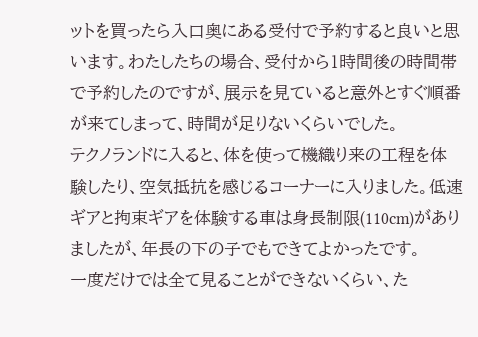ットを買ったら入口奥にある受付で予約すると良いと思います。わたしたちの場合、受付から1時間後の時間帯で予約したのですが、展示を見ていると意外とすぐ順番が来てしまって、時間が足りないくらいでした。
テクノランドに入ると、体を使って機織り来の工程を体験したり、空気抵抗を感じるコーナーに入りました。低速ギアと拘束ギアを体験する車は身長制限(110cm)がありましたが、年長の下の子でもできてよかったです。
一度だけでは全て見ることができないくらい、た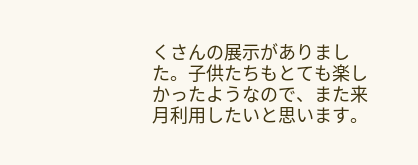くさんの展示がありました。子供たちもとても楽しかったようなので、また来月利用したいと思います。